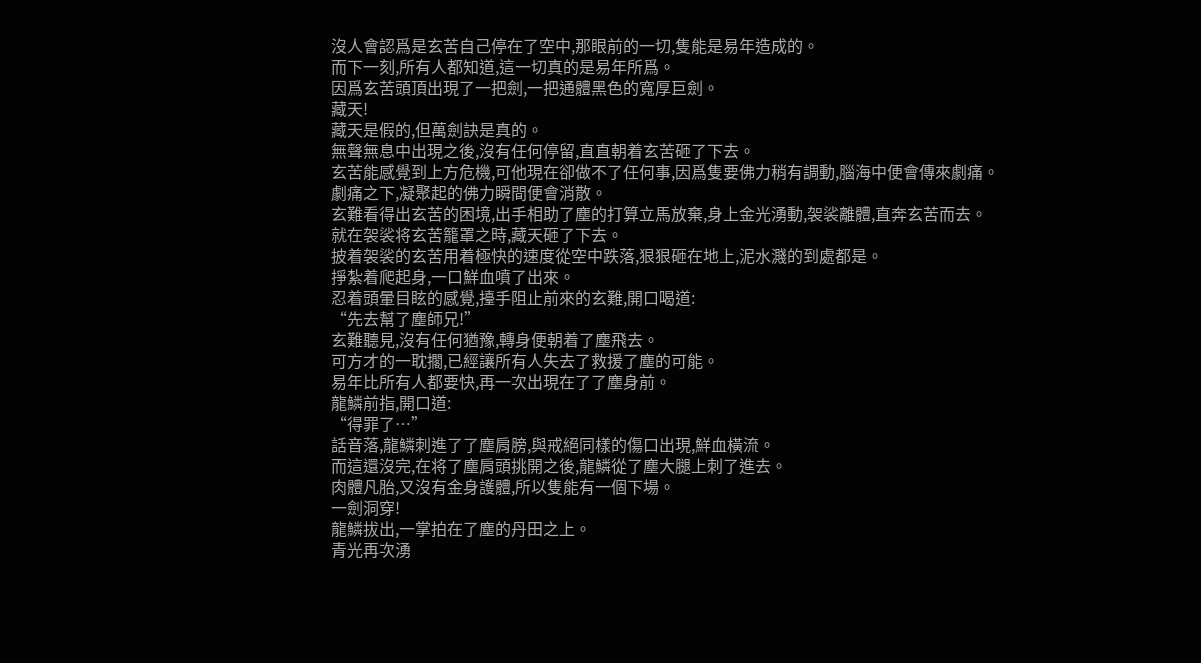沒人會認爲是玄苦自己停在了空中,那眼前的一切,隻能是易年造成的。
而下一刻,所有人都知道,這一切真的是易年所爲。
因爲玄苦頭頂出現了一把劍,一把通體黑色的寬厚巨劍。
藏天!
藏天是假的,但萬劍訣是真的。
無聲無息中出現之後,沒有任何停留,直直朝着玄苦砸了下去。
玄苦能感覺到上方危機,可他現在卻做不了任何事,因爲隻要佛力稍有調動,腦海中便會傳來劇痛。
劇痛之下,凝聚起的佛力瞬間便會消散。
玄難看得出玄苦的困境,出手相助了塵的打算立馬放棄,身上金光湧動,袈裟離體,直奔玄苦而去。
就在袈裟将玄苦籠罩之時,藏天砸了下去。
披着袈裟的玄苦用着極快的速度從空中跌落,狠狠砸在地上,泥水濺的到處都是。
掙紮着爬起身,一口鮮血噴了出來。
忍着頭暈目眩的感覺,擡手阻止前來的玄難,開口喝道:
“先去幫了塵師兄!”
玄難聽見,沒有任何猶豫,轉身便朝着了塵飛去。
可方才的一耽擱,已經讓所有人失去了救援了塵的可能。
易年比所有人都要快,再一次出現在了了塵身前。
龍鱗前指,開口道:
“得罪了…”
話音落,龍鱗刺進了了塵肩膀,與戒絕同樣的傷口出現,鮮血橫流。
而這還沒完,在将了塵肩頭挑開之後,龍鱗從了塵大腿上刺了進去。
肉體凡胎,又沒有金身護體,所以隻能有一個下場。
一劍洞穿!
龍鱗拔出,一掌拍在了塵的丹田之上。
青光再次湧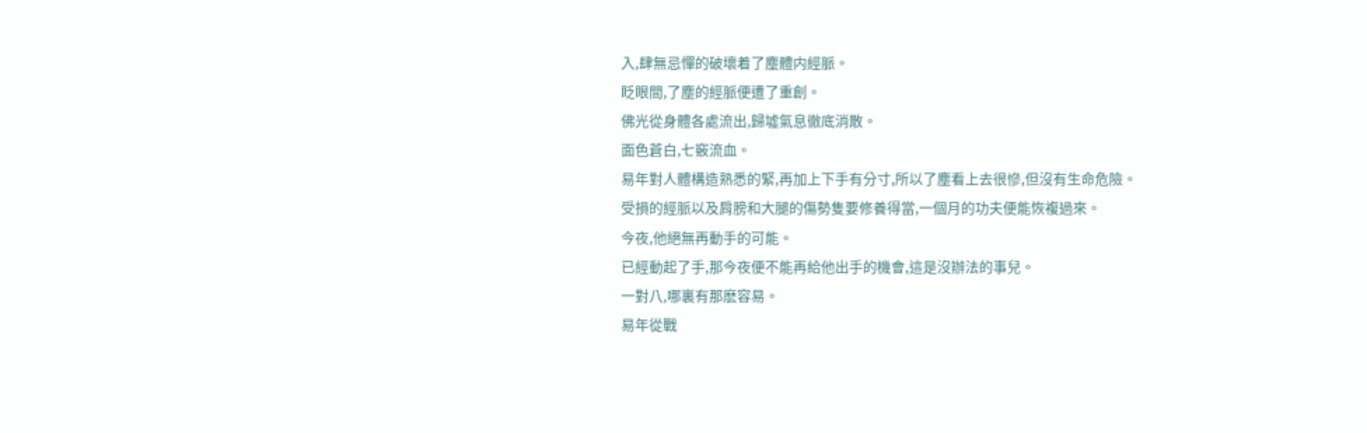入,肆無忌憚的破壞着了塵體内經脈。
眨眼間,了塵的經脈便遭了重創。
佛光從身體各處流出,歸墟氣息徹底消散。
面色蒼白,七竅流血。
易年對人體構造熟悉的緊,再加上下手有分寸,所以了塵看上去很慘,但沒有生命危險。
受損的經脈以及肩膀和大腿的傷勢隻要修養得當,一個月的功夫便能恢複過來。
今夜,他絕無再動手的可能。
已經動起了手,那今夜便不能再給他出手的機會,這是沒辦法的事兒。
一對八,哪裏有那麽容易。
易年從戰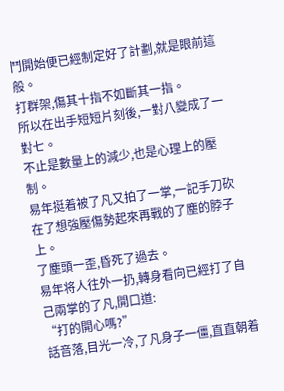鬥開始便已經制定好了計劃,就是眼前這般。
打群架,傷其十指不如斷其一指。
所以在出手短短片刻後,一對八變成了一對七。
不止是數量上的減少,也是心理上的壓制。
易年挺着被了凡又拍了一掌,一記手刀砍在了想強壓傷勢起來再戰的了塵的脖子上。
了塵頭一歪,昏死了過去。
易年将人往外一扔,轉身看向已經打了自己兩掌的了凡,開口道:
“打的開心嗎?”
話音落,目光一冷,了凡身子一僵,直直朝着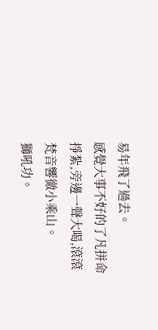易年飛了過去。
感覺大事不好的了凡拼命掙紮,旁邊一聲大喝,滾滾梵音響徹小乘山。
獅吼功。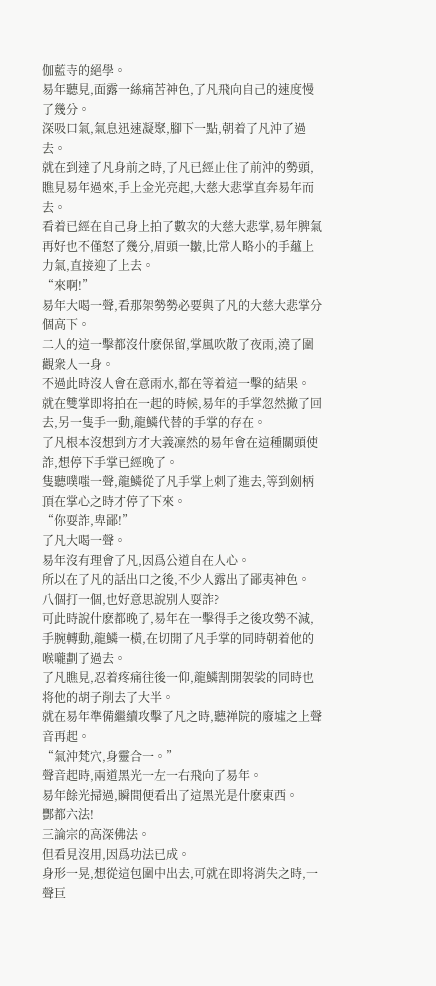伽藍寺的絕學。
易年聽見,面露一絲痛苦神色,了凡飛向自己的速度慢了幾分。
深吸口氣,氣息迅速凝聚,腳下一點,朝着了凡沖了過去。
就在到達了凡身前之時,了凡已經止住了前沖的勢頭,瞧見易年過來,手上金光亮起,大慈大悲掌直奔易年而去。
看着已經在自己身上拍了數次的大慈大悲掌,易年脾氣再好也不僅怒了幾分,眉頭一皺,比常人略小的手蘊上力氣,直接迎了上去。
“來啊!”
易年大喝一聲,看那架勢勢必要與了凡的大慈大悲掌分個高下。
二人的這一擊都沒什麽保留,掌風吹散了夜雨,澆了圍觀衆人一身。
不過此時沒人會在意雨水,都在等着這一擊的結果。
就在雙掌即将拍在一起的時候,易年的手掌忽然撤了回去,另一隻手一動,龍鱗代替的手掌的存在。
了凡根本沒想到方才大義凜然的易年會在這種關頭使詐,想停下手掌已經晚了。
隻聽噗嗤一聲,龍鱗從了凡手掌上刺了進去,等到劍柄頂在掌心之時才停了下來。
“你耍詐,卑鄙!”
了凡大喝一聲。
易年沒有理會了凡,因爲公道自在人心。
所以在了凡的話出口之後,不少人露出了鄙夷神色。
八個打一個,也好意思說别人耍詐?
可此時說什麽都晚了,易年在一擊得手之後攻勢不減,手腕轉動,龍鱗一橫,在切開了凡手掌的同時朝着他的喉嚨劃了過去。
了凡瞧見,忍着疼痛往後一仰,龍鱗割開袈裟的同時也将他的胡子削去了大半。
就在易年準備繼續攻擊了凡之時,聽禅院的廢墟之上聲音再起。
“氣沖梵穴,身靈合一。”
聲音起時,兩道黑光一左一右飛向了易年。
易年餘光掃過,瞬間便看出了這黑光是什麽東西。
酆都六法!
三論宗的高深佛法。
但看見沒用,因爲功法已成。
身形一晃,想從這包圍中出去,可就在即将消失之時,一聲巨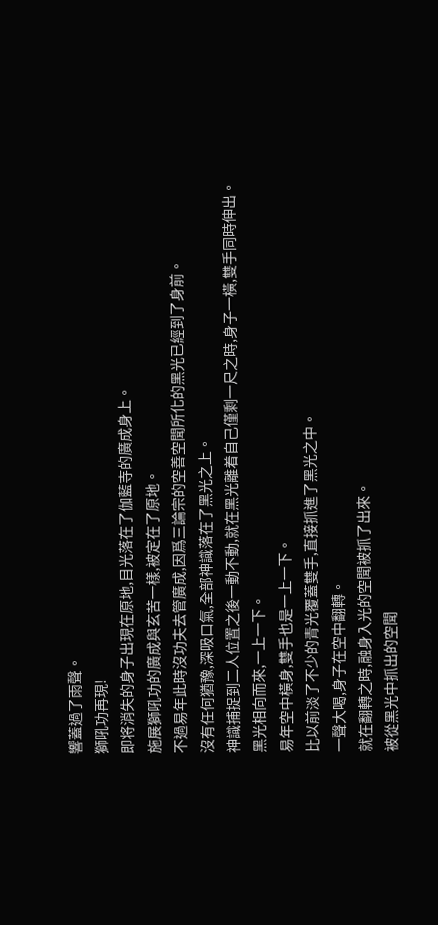響蓋過了雨聲。
獅吼功再現!
即将消失的身子出現在原地,目光落在了伽藍寺的廣成身上。
施展獅吼功的廣成與玄苦一樣,被定在了原地。
不過易年此時沒功夫去管廣成,因爲三論宗的空善空聞所化的黑光已經到了身前。
沒有任何猶豫,深吸口氣,全部神識落在了黑光之上。
神識捕捉到二人位置之後一動不動,就在黑光離着自己僅剩一尺之時,身子一橫,雙手同時伸出。
黑光相向而來,一上一下。
易年空中橫身,雙手也是一上一下。
比以前淡了不少的青光覆蓋雙手,直接抓進了黑光之中。
一聲大喝,身子在空中翻轉。
就在翻轉之時,融身入光的空聞被抓了出來。
被從黑光中抓出的空聞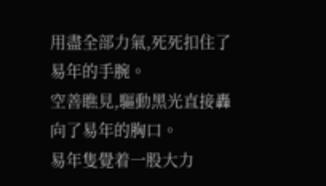用盡全部力氣,死死扣住了易年的手腕。
空善瞧見,驅動黑光直接轟向了易年的胸口。
易年隻覺着一股大力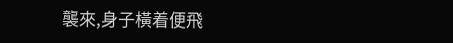襲來,身子橫着便飛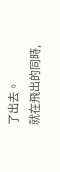了出去。
就在飛出的同時,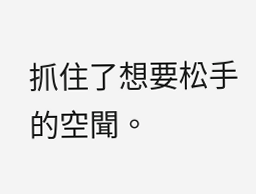抓住了想要松手的空聞。